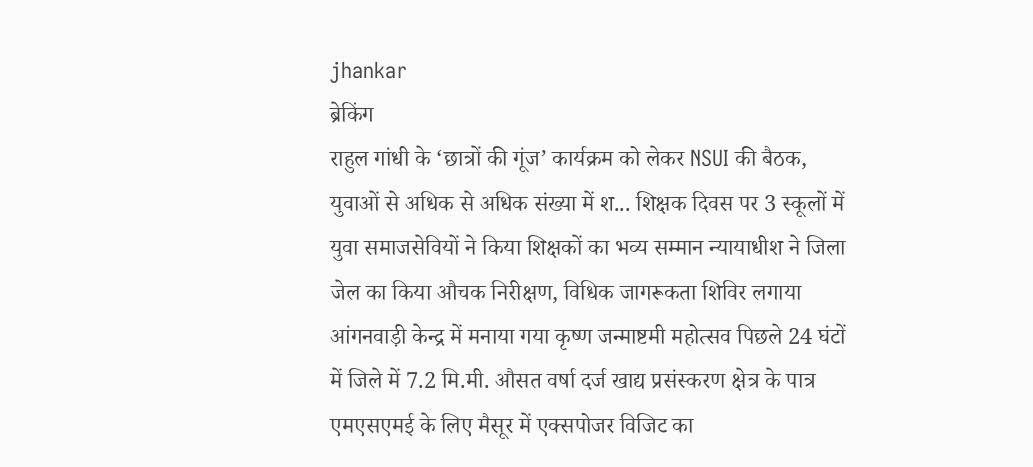jhankar
ब्रेकिंग
राहुल गांधी के ‘छात्रों की गूंज’ कार्यक्रम को लेकर NSUI की बैठक, युवाओं से अधिक से अधिक संख्या में श... शिक्षक दिवस पर 3 स्कूलों में युवा समाजसेवियों ने किया शिक्षकों का भव्य सम्मान न्यायाधीश ने जिला जेल का किया औचक निरीक्षण, विधिक जागरूकता शिविर लगाया आंगनवाड़ी केन्द्र में मनाया गया कृष्ण जन्माष्टमी महोत्सव पिछले 24 घंटों में जिले में 7.2 मि.मी. औसत वर्षा दर्ज खाद्य प्रसंस्करण क्षेत्र के पात्र एमएसएमई के लिए मैसूर में एक्सपोजर विजिट का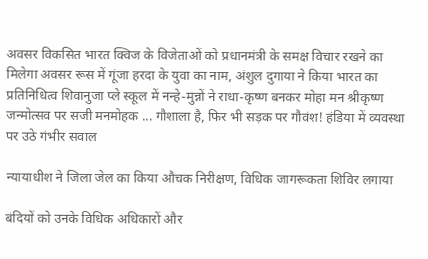अवसर विकसित भारत क्विज के विजेताओं को प्रधानमंत्री के समक्ष विचार रखने का मिलेगा अवसर रूस में गूंजा हरदा के युवा का नाम, अंशुल दुगाया ने किया भारत का प्रतिनिधित्व शिवानुजा प्ले स्कूल में नन्हे-मुन्नों ने राधा-कृष्ण बनकर मोहा मन श्रीकृष्ण जन्मोत्सव पर सजी मनमोहक ... गौशाला है, फिर भी सड़क पर गौवंश! हंडिया में व्यवस्था पर उठे गंभीर सवाल

न्यायाधीश ने जिला जेल का किया औचक निरीक्षण, विधिक जागरूकता शिविर लगाया

बंदियों को उनके विधिक अधिकारों और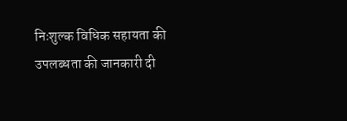निःशुल्क विधिक सहायता की उपलब्धता की जानकारी दी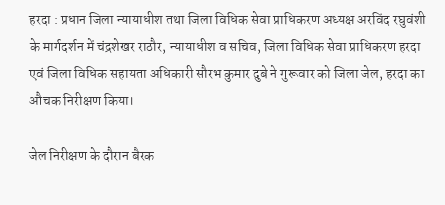हरदा : प्रधान जिला न्यायाधीश तथा जिला विधिक सेवा प्राधिकरण अध्यक्ष अरविंद रघुवंशी के मार्गदर्शन में चंद्रशेखर राठौर, न्यायाधीश व सचिव, जिला विधिक सेवा प्राधिकरण हरदा एवं जिला विधिक सहायता अधिकारी सौरभ कुमार दुबे ने गुरूवार को जिला जेल, हरदा का औचक निरीक्षण किया।

जेल निरीक्षण के दौरान बैरक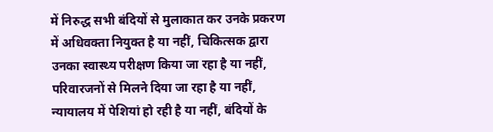में निरुद्ध सभी बंदियों से मुलाकात कर उनके प्रकरण में अधिवक्ता नियुक्त है या नहीं, चिकित्सक द्वारा उनका स्वास्थ्य परीक्षण किया जा रहा है या नहीं, परिवारजनों से मिलने दिया जा रहा है या नहीं, न्यायालय में पेशियां हो रही है या नहीं, बंदियों के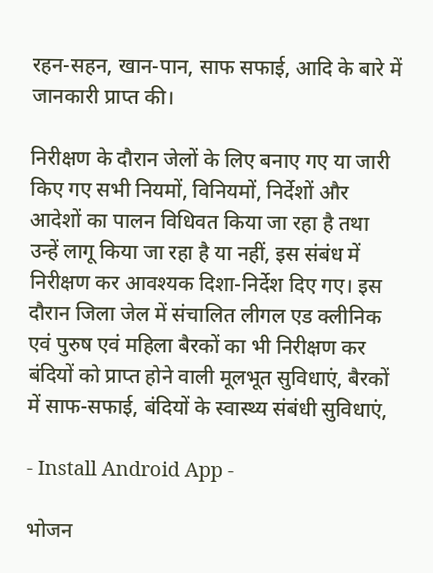रहन-सहन, खान-पान, साफ सफाई, आदि के बारे में जानकारी प्राप्त की।

निरीक्षण के दौरान जेलों के लिए बनाए गए या जारी किए गए सभी नियमों, विनियमों, निर्देशों और आदेशों का पालन विधिवत किया जा रहा है तथा उन्हें लागू किया जा रहा है या नहीं, इस संबंध में निरीक्षण कर आवश्यक दिशा-निर्देश दिए गए। इस दौरान जिला जेल में संचालित लीगल एड क्लीनिक एवं पुरुष एवं महिला बैरकों का भी निरीक्षण कर बंदियों को प्राप्त होने वाली मूलभूत सुविधाएं, बैरकों में साफ-सफाई, बंदियों के स्वास्थ्य संबंधी सुविधाएं,

- Install Android App -

भोजन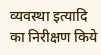व्यवस्था इत्यादि का निरीक्षण किये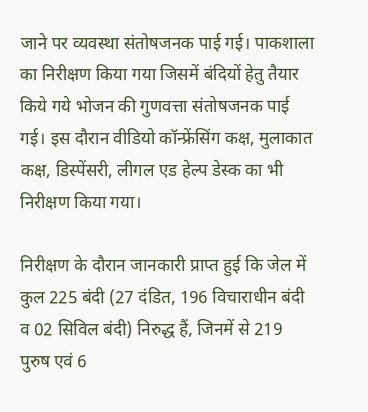जाने पर व्यवस्था संतोषजनक पाई गई। पाकशाला का निरीक्षण किया गया जिसमें बंदियों हेतु तैयार किये गये भोजन की गुणवत्ता संतोषजनक पाई गई। इस दौरान वीडियो कॉन्फ्रेंसिंग कक्ष, मुलाकात कक्ष, डिस्पेंसरी, लीगल एड हेल्प डेस्क का भी निरीक्षण किया गया।

निरीक्षण के दौरान जानकारी प्राप्त हुई कि जेल में कुल 225 बंदी (27 दंडित, 196 विचाराधीन बंदी व 02 सिविल बंदी) निरुद्ध हैं, जिनमें से 219 पुरुष एवं 6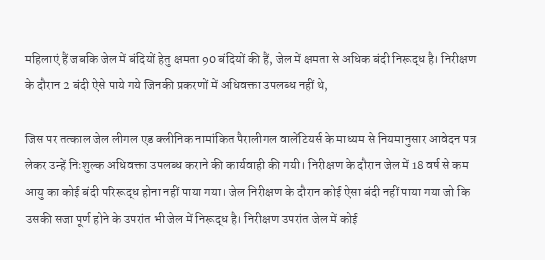महिलाएं हैं जबकि जेल में बंदियों हेतु क्षमता 90 बंदियों की हैं, जेल में क्षमता से अधिक बंदी निरूद्ध है। निरीक्षण के दौरान 2 बंदी ऐसे पाये गये जिनकी प्रकरणों में अधिवक्ता उपलब्ध नहीं थे,

जिस पर तत्काल जेल लीगल एड क्लीनिक नामांकित पैरालीगल वालेंटियर्स के माध्यम से नियमानुसार आवेदन पत्र लेकर उन्हें निःशुल्क अधिवक्ता उपलब्ध कराने की कार्यवाही की गयी। निरीक्षण के दौरान जेल में 18 वर्ष से कम आयु का कोई बंदी परिरूद्ध होना नहीं पाया गया। जेल निरीक्षण के दौरान कोई ऐसा बंदी नहीं पाया गया जो कि उसकी सजा पूर्ण होने के उपरांत भी जेल में निरूद्ध है। निरीक्षण उपरांत जेल में कोई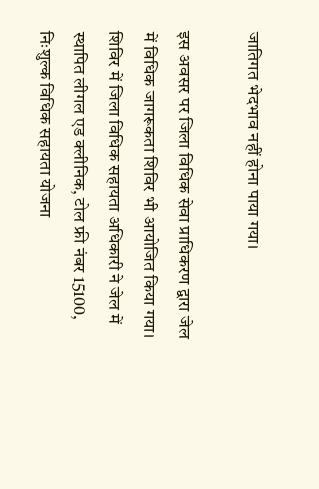जातिगत भेदभाव नहीं होना पाया गया।

इस अवसर पर जिला विधिक सेवा प्राधिकरण द्वारा जेल में विधिक जागरूकता शिविर भी आयोजित किया गया। शिविर में जिला विधिक सहायता अधिकारी ने जेल में स्थापित लीगल एड क्लीनिक, टोल फ्री नंबर 15100, निःशुल्क विधिक सहायता योजना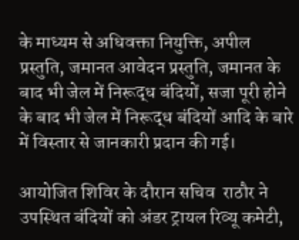के माध्यम से अधिवक्ता नियुक्ति, अपील प्रस्तुति, जमानत आवेदन प्रस्तुति, जमानत के बाद भी जेल में निरूद्ध बंदियों, सजा पूरी होने के बाद भी जेल में निरूद्ध बंदियों आदि के बारे में विस्तार से जानकारी प्रदान की गई।

आयोजित शिविर के दौरान सचिव  राठौर ने उपस्थित बंदियों को अंडर ट्रायल रिव्यू कमेटी,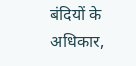बंदियों के अधिकार,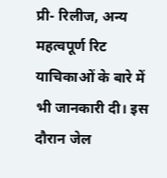प्री- रिलीज, अन्य महत्वपूर्ण रिट याचिकाओं के बारे में भी जानकारी दी। इस दौरान जेल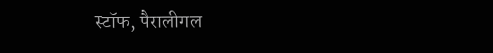स्टॉफ, पैरालीगल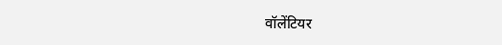वॉलेंटियर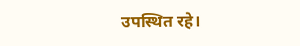उपस्थित रहे।